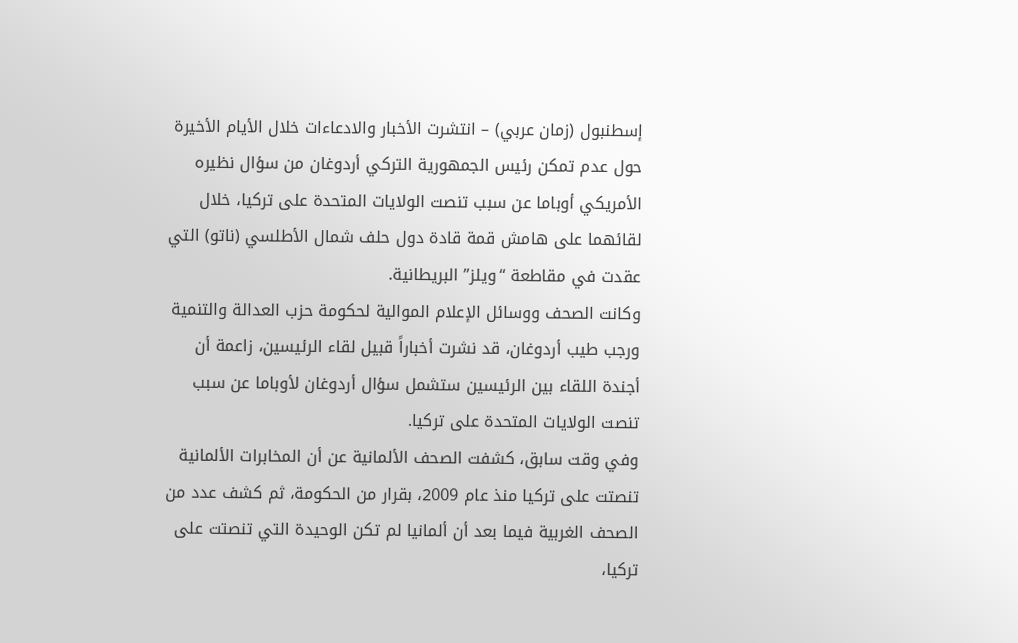إسطنبول (زمان عربي) – انتشرت الأخبار والادعاءات خلال الأيام الأخيرة حول عدم تمكن رئيس الجمهورية التركي أردوغان من سؤال نظيره الأمريكي أوباما عن سبب تنصت الولايات المتحدة على تركيا، خلال لقائهما على هامش قمة قادة دول حلف شمال الأطلسي (ناتو) التي عقدت في مقاطعة “ويلز” البريطانية.
وكانت الصحف ووسائل الإعلام الموالية لحكومة حزب العدالة والتنمية ورجب طيب أردوغان، قد نشرت أخباراً قبيل لقاء الرئيسين، زاعمة أن أجندة اللقاء بين الرئيسين ستشمل سؤال أردوغان لأوباما عن سبب تنصت الولايات المتحدة على تركيا.
وفي وقت سابق، كشفت الصحف الألمانية عن أن المخابرات الألمانية تنصتت على تركيا منذ عام 2009، بقرار من الحكومة، ثم كشف عدد من الصحف الغربية فيما بعد أن ألمانيا لم تكن الوحيدة التي تنصتت على تركيا،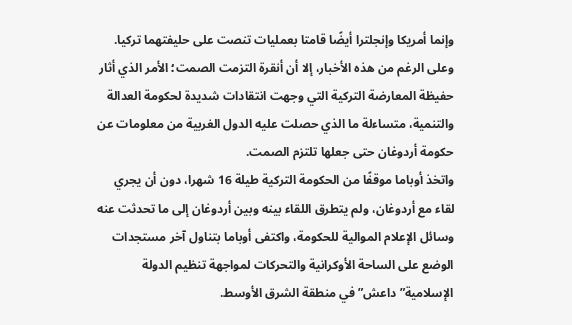وإنما أمريكا وإنجلترا أيضًا قامتا بعمليات تنصت على حليفتهما تركيا.
وعلى الرغم من هذه الأخبار، إلا أن أنقرة التزمت الصمت؛ الأمر الذي أثار حفيظة المعارضة التركية التي وجهت انتقادات شديدة لحكومة العدالة والتنمية، متساءلة ما الذي حصلت عليه الدول الغربية من معلومات عن حكومة أردوغان حتى جعلها تلتزم الصمت.
واتخذ أوباما موقفًا من الحكومة التركية طيلة 16 شهرا، دون أن يجري لقاء مع أردوغان، ولم يتطرق اللقاء بينه وبين أردوغان إلى ما تحدثت عنه وسائل الإعلام الموالية للحكومة، واكتفى أوباما بتناول آخر مستجدات الوضع على الساحة الأوكرانية والتحركات لمواجهة تنظيم الدولة الإسلامية” داعش” في منطقة الشرق الأوسط.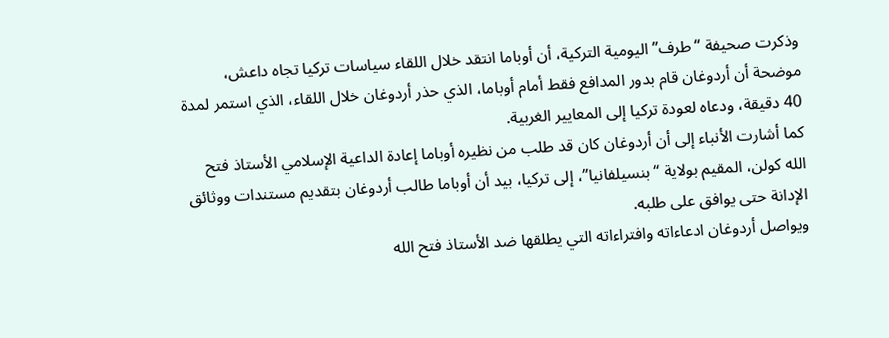وذكرت صحيفة “طرف” اليومية التركية، أن أوباما انتقد خلال اللقاء سياسات تركيا تجاه داعش، موضحة أن أردوغان قام بدور المدافع فقط أمام أوباما، الذي حذر أردوغان خلال اللقاء، الذي استمر لمدة 40 دقيقة، ودعاه لعودة تركيا إلى المعايير الغربية.
كما أشارت الأنباء إلى أن أردوغان كان قد طلب من نظيره أوباما إعادة الداعية الإسلامي الأستاذ فتح الله كولن، المقيم بولاية “بنسيلفانيا”، إلى تركيا، بيد أن أوباما طالب أردوغان بتقديم مستندات ووثائق الإدانة حتى يوافق على طلبه.
ويواصل أردوغان ادعاءاته وافتراءاته التي يطلقها ضد الأستاذ فتح الله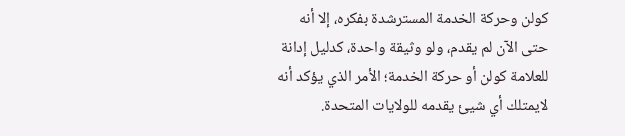كولن وحركة الخدمة المسترشدة بفكره، إلا أنه حتى الآن لم يقدم، ولو وثيقة واحدة، كدليل إدانة للعلامة كولن أو حركة الخدمة؛ الأمر الذي يؤكد أنه لايمتلك أي شيئ يقدمه للولايات المتحدة.